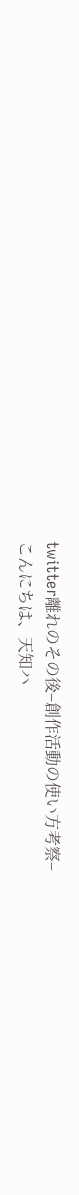twitter離れのその後–創作活動の使い方考察–
こんにちは、天知ハ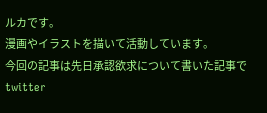ルカです。
漫画やイラストを描いて活動しています。
今回の記事は先日承認欲求について書いた記事で
twitter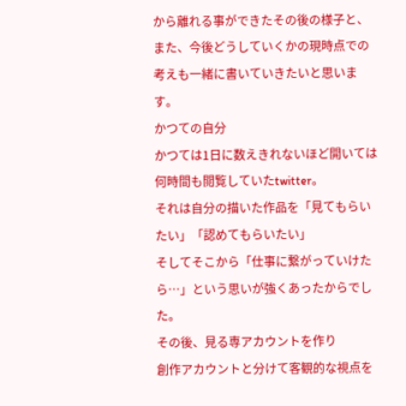から離れる事ができたその後の様子と、
また、今後どうしていくかの現時点での考えも一緒に書いていきたいと思います。
かつての自分
かつては1日に数えきれないほど開いては何時間も閲覧していたtwitter。
それは自分の描いた作品を「見てもらいたい」「認めてもらいたい」
そしてそこから「仕事に繋がっていけたら…」という思いが強くあったからでした。
その後、見る専アカウントを作り
創作アカウントと分けて客観的な視点を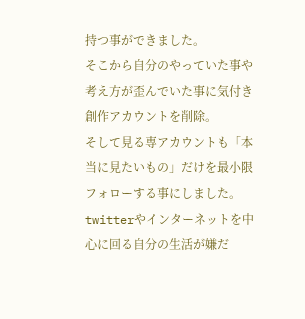持つ事ができました。
そこから自分のやっていた事や考え方が歪んでいた事に気付き
創作アカウントを削除。
そして見る専アカウントも「本当に見たいもの」だけを最小限フォローする事にしました。
twitterやインターネットを中心に回る自分の生活が嫌だ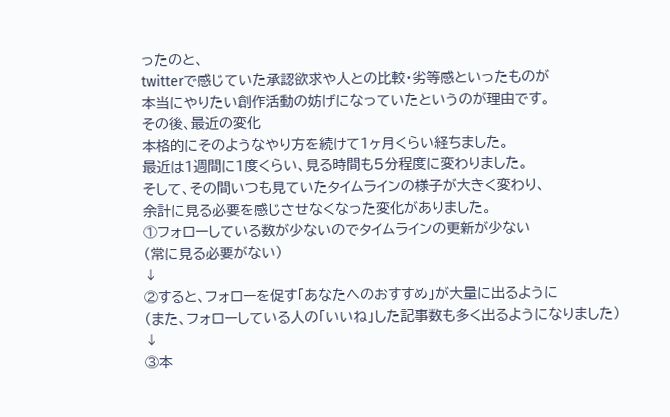ったのと、
twitterで感じていた承認欲求や人との比較・劣等感といったものが
本当にやりたい創作活動の妨げになっていたというのが理由です。
その後、最近の変化
本格的にそのようなやり方を続けて1ヶ月くらい経ちました。
最近は1週間に1度くらい、見る時間も5分程度に変わりました。
そして、その間いつも見ていたタイムラインの様子が大きく変わり、
余計に見る必要を感じさせなくなった変化がありました。
①フォローしている数が少ないのでタイムラインの更新が少ない
(常に見る必要がない)
↓
②すると、フォローを促す「あなたへのおすすめ」が大量に出るように
(また、フォローしている人の「いいね」した記事数も多く出るようになりました)
↓
③本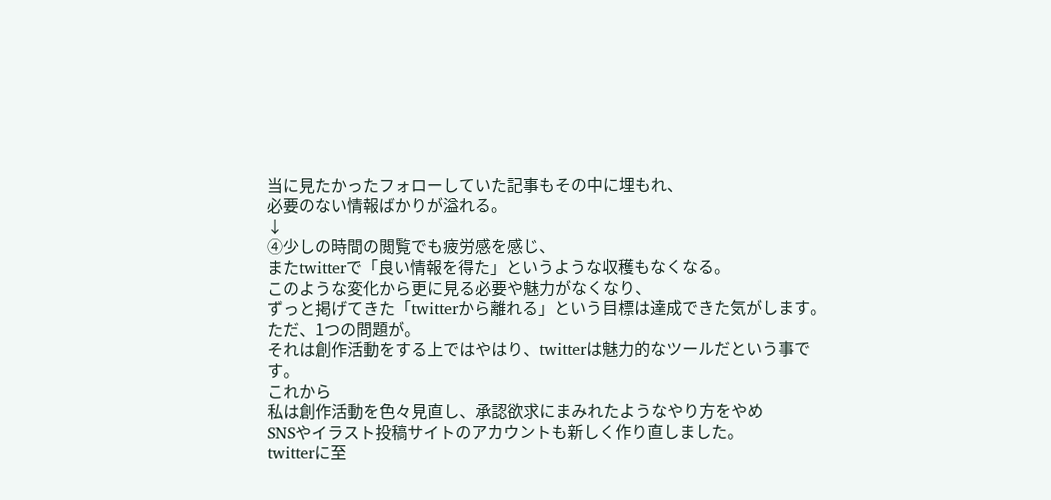当に見たかったフォローしていた記事もその中に埋もれ、
必要のない情報ばかりが溢れる。
↓
④少しの時間の閲覧でも疲労感を感じ、
またtwitterで「良い情報を得た」というような収穫もなくなる。
このような変化から更に見る必要や魅力がなくなり、
ずっと掲げてきた「twitterから離れる」という目標は達成できた気がします。
ただ、1つの問題が。
それは創作活動をする上ではやはり、twitterは魅力的なツールだという事です。
これから
私は創作活動を色々見直し、承認欲求にまみれたようなやり方をやめ
SNSやイラスト投稿サイトのアカウントも新しく作り直しました。
twitterに至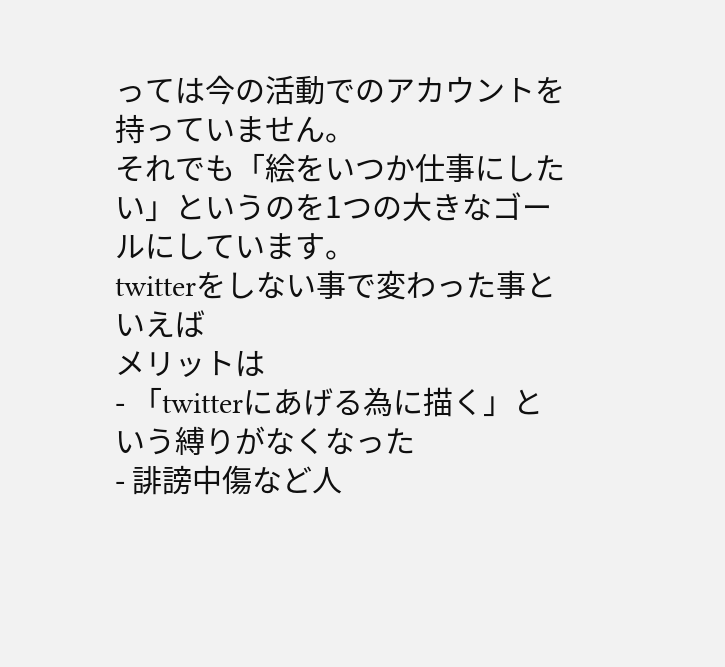っては今の活動でのアカウントを持っていません。
それでも「絵をいつか仕事にしたい」というのを1つの大きなゴールにしています。
twitterをしない事で変わった事といえば
メリットは
- 「twitterにあげる為に描く」という縛りがなくなった
- 誹謗中傷など人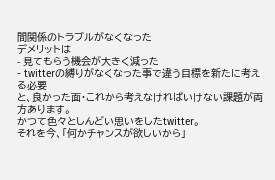間関係のトラブルがなくなった
デメリットは
- 見てもらう機会が大きく減った
- twitterの縛りがなくなった事で違う目標を新たに考える必要
と、良かった面・これから考えなければいけない課題が両方あります。
かつて色々としんどい思いをしたtwitter。
それを今、「何かチャンスが欲しいから」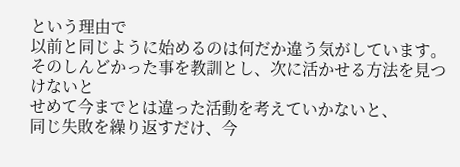という理由で
以前と同じように始めるのは何だか違う気がしています。
そのしんどかった事を教訓とし、次に活かせる方法を見つけないと
せめて今までとは違った活動を考えていかないと、
同じ失敗を繰り返すだけ、今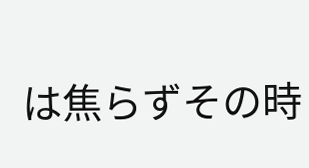は焦らずその時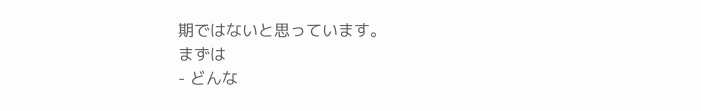期ではないと思っています。
まずは
- どんな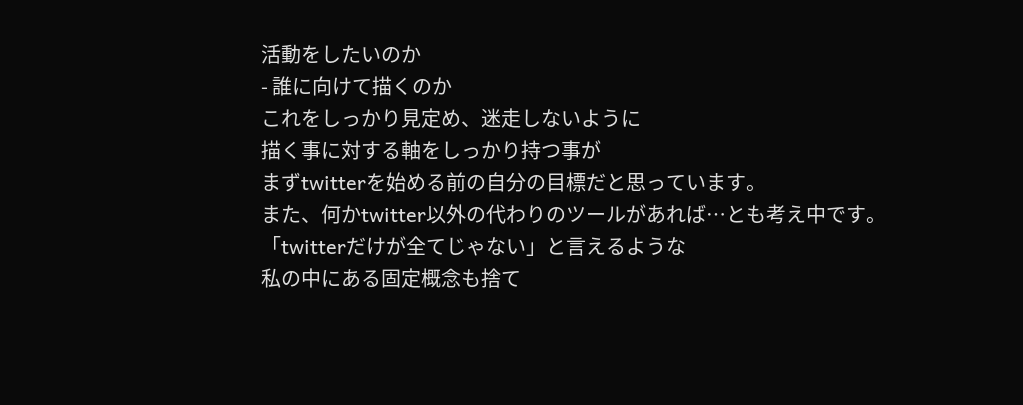活動をしたいのか
- 誰に向けて描くのか
これをしっかり見定め、迷走しないように
描く事に対する軸をしっかり持つ事が
まずtwitterを始める前の自分の目標だと思っています。
また、何かtwitter以外の代わりのツールがあれば…とも考え中です。
「twitterだけが全てじゃない」と言えるような
私の中にある固定概念も捨て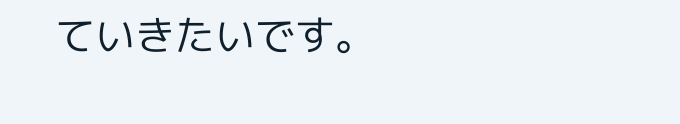ていきたいです。